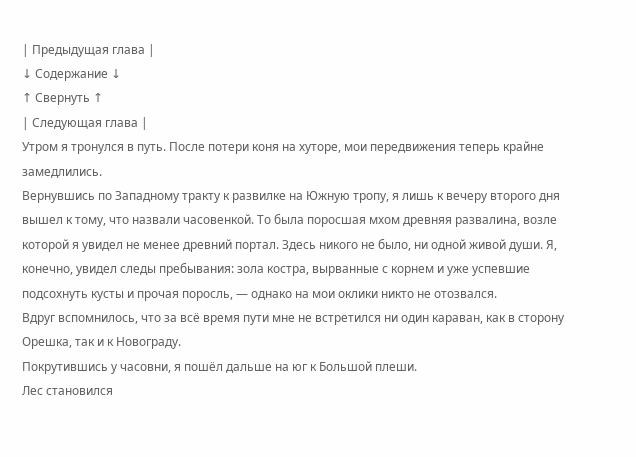| Предыдущая глава |
↓ Содержание ↓
↑ Свернуть ↑
| Следующая глава |
Утром я тронулся в путь. После потери коня на хуторе, мои передвижения теперь крайне замедлились.
Вернувшись по Западному тракту к развилке на Южную тропу, я лишь к вечеру второго дня вышел к тому, что назвали часовенкой. То была поросшая мхом древняя развалина, возле которой я увидел не менее древний портал. Здесь никого не было, ни одной живой души. Я, конечно, увидел следы пребывания: зола костра, вырванные с корнем и уже успевшие подсохнуть кусты и прочая поросль, — однако на мои оклики никто не отозвался.
Вдруг вспомнилось, что за всё время пути мне не встретился ни один караван, как в сторону Орешка, так и к Новограду.
Покрутившись у часовни, я пошёл дальше на юг к Большой плеши.
Лес становился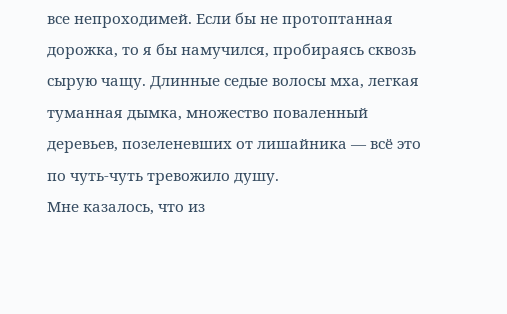все непроходимей. Если бы не протоптанная дорожка, то я бы намучился, пробираясь сквозь сырую чащу. Длинные седые волосы мха, легкая туманная дымка, множество поваленный деревьев, позеленевших от лишайника — всё это по чуть-чуть тревожило душу.
Мне казалось, что из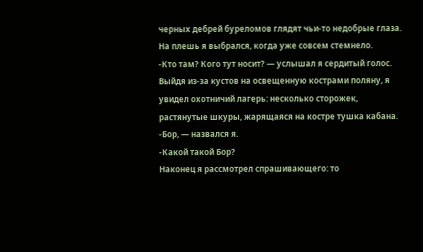черных дебрей буреломов глядят чьи-то недобрые глаза.
На плешь я выбрался, когда уже совсем стемнело.
-Кто там? Кого тут носит? — услышал я сердитый голос.
Выйдя из-за кустов на освещенную кострами поляну, я увидел охотничий лагерь: несколько сторожек, растянутые шкуры, жарящаяся на костре тушка кабана.
-Бор, — назвался я.
-Какой такой Бор?
Наконец я рассмотрел спрашивающего: то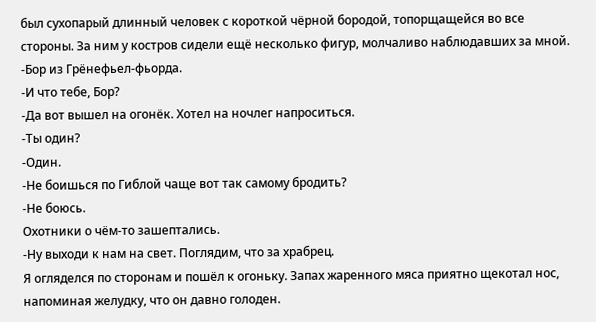был сухопарый длинный человек с короткой чёрной бородой, топорщащейся во все стороны. За ним у костров сидели ещё несколько фигур, молчаливо наблюдавших за мной.
-Бор из Грёнефьел-фьорда.
-И что тебе, Бор?
-Да вот вышел на огонёк. Хотел на ночлег напроситься.
-Ты один?
-Один.
-Не боишься по Гиблой чаще вот так самому бродить?
-Не боюсь.
Охотники о чём-то зашептались.
-Ну выходи к нам на свет. Поглядим, что за храбрец.
Я огляделся по сторонам и пошёл к огоньку. Запах жаренного мяса приятно щекотал нос, напоминая желудку, что он давно голоден.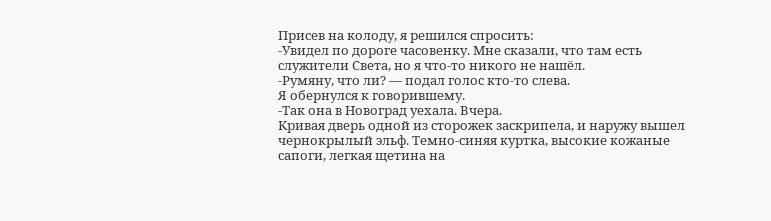Присев на колоду, я решился спросить:
-Увидел по дороге часовенку. Мне сказали, что там есть служители Света, но я что-то никого не нашёл.
-Румяну, что ли? — подал голос кто-то слева.
Я обернулся к говорившему.
-Так она в Новоград уехала. Вчера.
Кривая дверь одной из сторожек заскрипела, и наружу вышел чернокрылый эльф. Темно-синяя куртка, высокие кожаные сапоги, легкая щетина на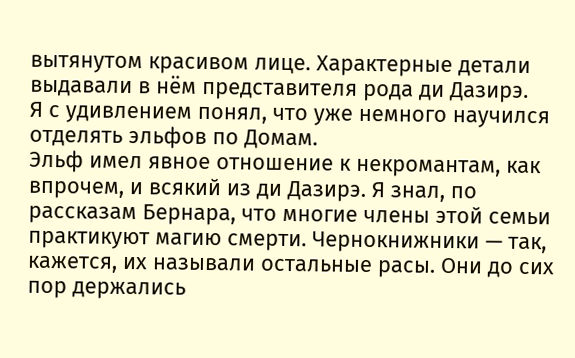вытянутом красивом лице. Характерные детали выдавали в нём представителя рода ди Дазирэ.
Я с удивлением понял, что уже немного научился отделять эльфов по Домам.
Эльф имел явное отношение к некромантам, как впрочем, и всякий из ди Дазирэ. Я знал, по рассказам Бернара, что многие члены этой семьи практикуют магию смерти. Чернокнижники — так, кажется, их называли остальные расы. Они до сих пор держались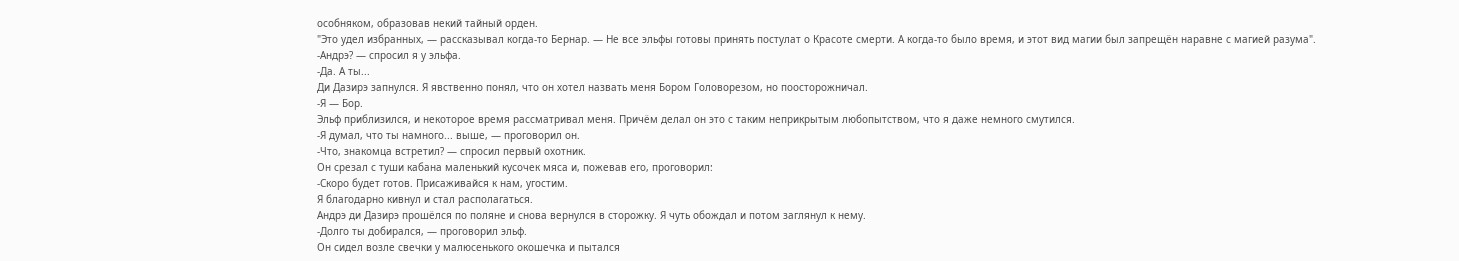особняком, образовав некий тайный орден.
"Это удел избранных, — рассказывал когда-то Бернар. — Не все эльфы готовы принять постулат о Красоте смерти. А когда-то было время, и этот вид магии был запрещён наравне с магией разума".
-Андрэ? — спросил я у эльфа.
-Да. А ты...
Ди Дазирэ запнулся. Я явственно понял, что он хотел назвать меня Бором Головорезом, но поосторожничал.
-Я — Бор.
Эльф приблизился, и некоторое время рассматривал меня. Причём делал он это с таким неприкрытым любопытством, что я даже немного смутился.
-Я думал, что ты намного... выше, — проговорил он.
-Что, знакомца встретил? — спросил первый охотник.
Он срезал с туши кабана маленький кусочек мяса и, пожевав его, проговорил:
-Скоро будет готов. Присаживайся к нам, угостим.
Я благодарно кивнул и стал располагаться.
Андрэ ди Дазирэ прошёлся по поляне и снова вернулся в сторожку. Я чуть обождал и потом заглянул к нему.
-Долго ты добирался, — проговорил эльф.
Он сидел возле свечки у малюсенького окошечка и пытался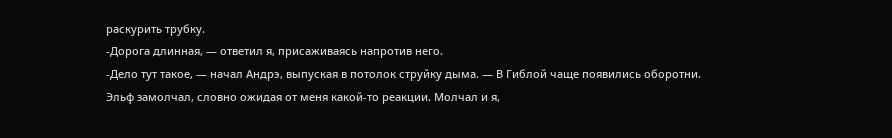раскурить трубку.
-Дорога длинная, — ответил я, присаживаясь напротив него.
-Дело тут такое, — начал Андрэ, выпуская в потолок струйку дыма. — В Гиблой чаще появились оборотни.
Эльф замолчал, словно ожидая от меня какой-то реакции. Молчал и я,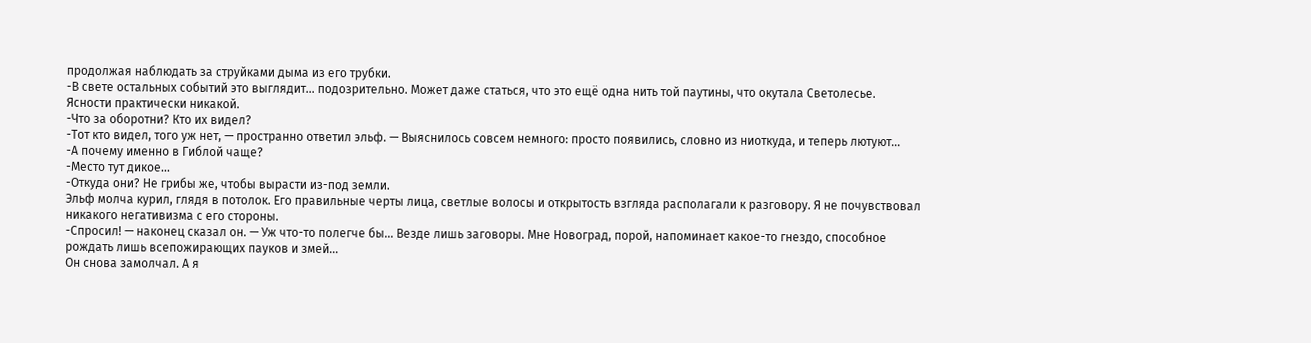продолжая наблюдать за струйками дыма из его трубки.
-В свете остальных событий это выглядит... подозрительно. Может даже статься, что это ещё одна нить той паутины, что окутала Светолесье. Ясности практически никакой.
-Что за оборотни? Кто их видел?
-Тот кто видел, того уж нет, — пространно ответил эльф. — Выяснилось совсем немного: просто появились, словно из ниоткуда, и теперь лютуют...
-А почему именно в Гиблой чаще?
-Место тут дикое...
-Откуда они? Не грибы же, чтобы вырасти из-под земли.
Эльф молча курил, глядя в потолок. Его правильные черты лица, светлые волосы и открытость взгляда располагали к разговору. Я не почувствовал никакого негативизма с его стороны.
-Спросил! — наконец сказал он. — Уж что-то полегче бы... Везде лишь заговоры. Мне Новоград, порой, напоминает какое-то гнездо, способное рождать лишь всепожирающих пауков и змей...
Он снова замолчал. А я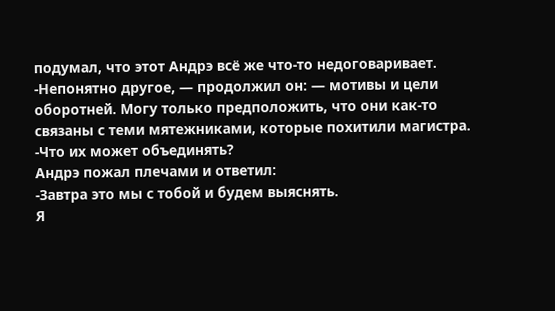подумал, что этот Андрэ всё же что-то недоговаривает.
-Непонятно другое, — продолжил он: — мотивы и цели оборотней. Могу только предположить, что они как-то связаны с теми мятежниками, которые похитили магистра.
-Что их может объединять?
Андрэ пожал плечами и ответил:
-Завтра это мы с тобой и будем выяснять.
Я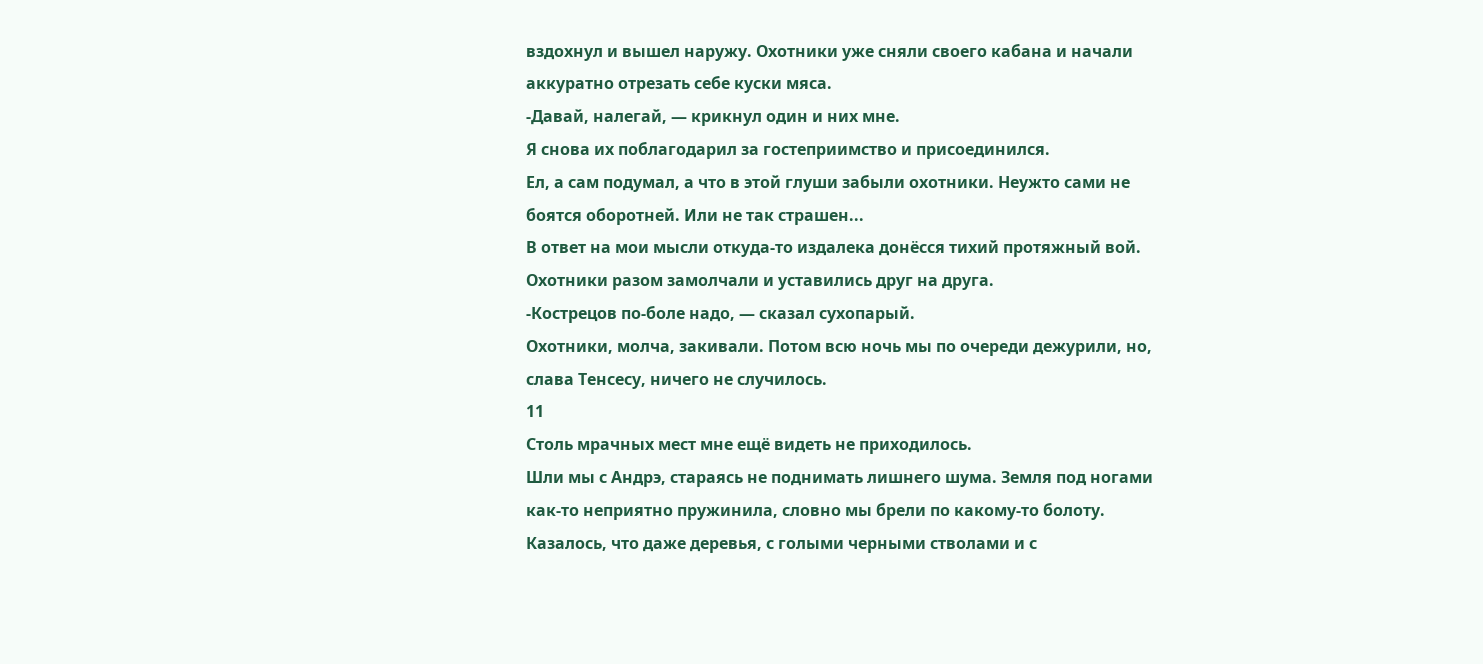вздохнул и вышел наружу. Охотники уже сняли своего кабана и начали аккуратно отрезать себе куски мяса.
-Давай, налегай, — крикнул один и них мне.
Я снова их поблагодарил за гостеприимство и присоединился.
Ел, а сам подумал, а что в этой глуши забыли охотники. Неужто сами не боятся оборотней. Или не так страшен...
В ответ на мои мысли откуда-то издалека донёсся тихий протяжный вой. Охотники разом замолчали и уставились друг на друга.
-Кострецов по-боле надо, — сказал сухопарый.
Охотники, молча, закивали. Потом всю ночь мы по очереди дежурили, но, слава Тенсесу, ничего не случилось.
11
Столь мрачных мест мне ещё видеть не приходилось.
Шли мы с Андрэ, стараясь не поднимать лишнего шума. Земля под ногами как-то неприятно пружинила, словно мы брели по какому-то болоту. Казалось, что даже деревья, с голыми черными стволами и с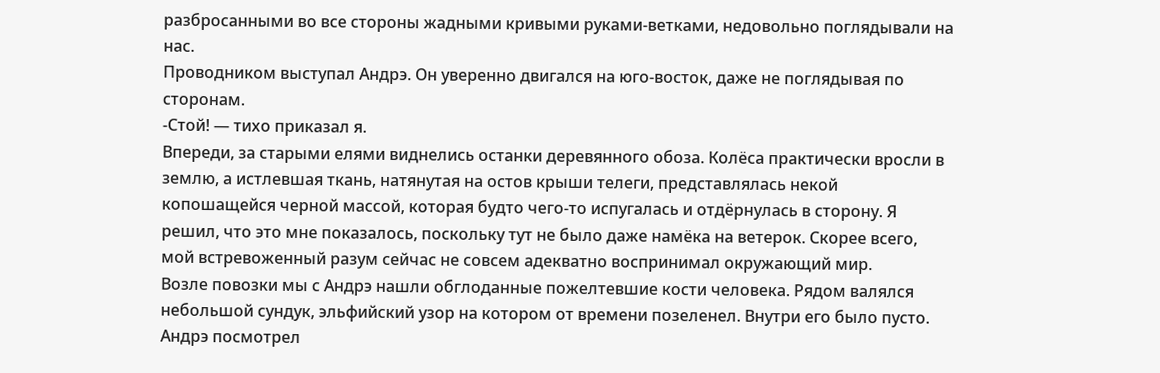разбросанными во все стороны жадными кривыми руками-ветками, недовольно поглядывали на нас.
Проводником выступал Андрэ. Он уверенно двигался на юго-восток, даже не поглядывая по сторонам.
-Стой! — тихо приказал я.
Впереди, за старыми елями виднелись останки деревянного обоза. Колёса практически вросли в землю, а истлевшая ткань, натянутая на остов крыши телеги, представлялась некой копошащейся черной массой, которая будто чего-то испугалась и отдёрнулась в сторону. Я решил, что это мне показалось, поскольку тут не было даже намёка на ветерок. Скорее всего, мой встревоженный разум сейчас не совсем адекватно воспринимал окружающий мир.
Возле повозки мы с Андрэ нашли обглоданные пожелтевшие кости человека. Рядом валялся небольшой сундук, эльфийский узор на котором от времени позеленел. Внутри его было пусто.
Андрэ посмотрел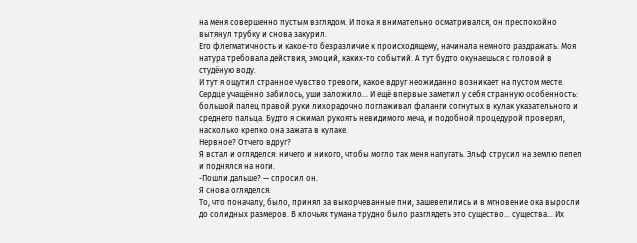на меня совершенно пустым взглядом. И пока я внимательно осматривался, он преспокойно вытянул трубку и снова закурил.
Его флегматичность и какое-то безразличие к происходящему, начинала немного раздражать. Моя натура требовала действия, эмоций, каких-то событий. А тут будто окунаешься с головой в студёную воду.
И тут я ощутил странное чувство тревоги, какое вдруг неожиданно возникает на пустом месте. Сердце учащённо забилось, уши заложило... И ещё впервые заметил у себя странную особенность: большой палец правой руки лихорадочно поглаживал фаланги согнутых в кулак указательного и среднего пальца. Будто я сжимал рукоять невидимого меча, и подобной процедурой проверял, насколько крепко она зажата в кулаке.
Нервное? Отчего вдруг?
Я встал и огляделся: ничего и никого, чтобы могло так меня напугать. Эльф струсил на землю пепел и поднялся на ноги.
-Пошли дальше? — спросил он.
Я снова огляделся.
То, что поначалу, было, принял за выкорчеванные пни, зашевелились и в мгновение ока выросли до солидных размеров. В клочьях тумана трудно было разглядеть это существо... существа... Их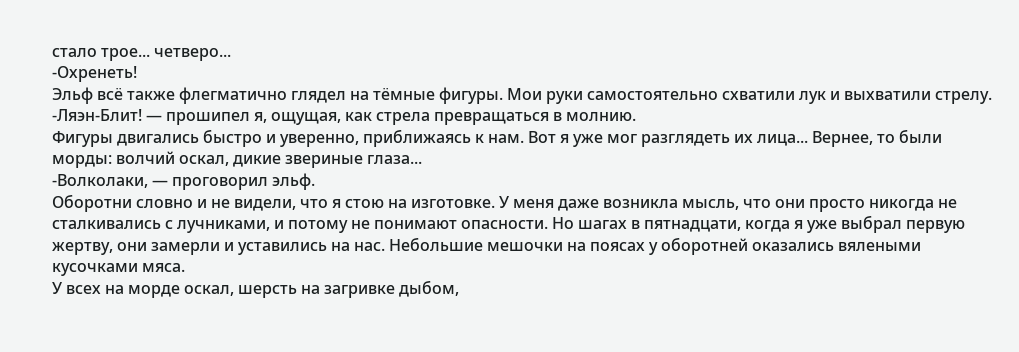стало трое... четверо...
-Охренеть!
Эльф всё также флегматично глядел на тёмные фигуры. Мои руки самостоятельно схватили лук и выхватили стрелу.
-Ляэн-Блит! — прошипел я, ощущая, как стрела превращаться в молнию.
Фигуры двигались быстро и уверенно, приближаясь к нам. Вот я уже мог разглядеть их лица... Вернее, то были морды: волчий оскал, дикие звериные глаза...
-Волколаки, — проговорил эльф.
Оборотни словно и не видели, что я стою на изготовке. У меня даже возникла мысль, что они просто никогда не сталкивались с лучниками, и потому не понимают опасности. Но шагах в пятнадцати, когда я уже выбрал первую жертву, они замерли и уставились на нас. Небольшие мешочки на поясах у оборотней оказались вялеными кусочками мяса.
У всех на морде оскал, шерсть на загривке дыбом,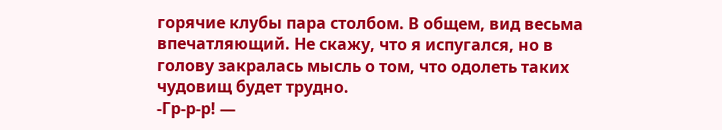горячие клубы пара столбом. В общем, вид весьма впечатляющий. Не скажу, что я испугался, но в голову закралась мысль о том, что одолеть таких чудовищ будет трудно.
-Гр-р-р! —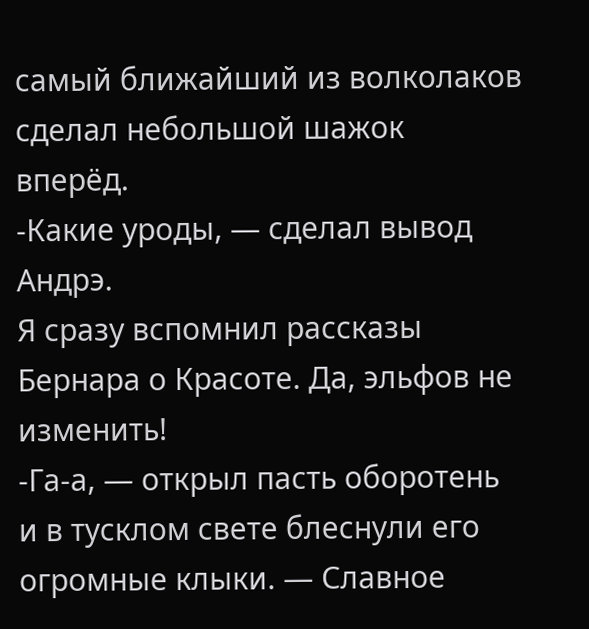самый ближайший из волколаков сделал небольшой шажок вперёд.
-Какие уроды, — сделал вывод Андрэ.
Я сразу вспомнил рассказы Бернара о Красоте. Да, эльфов не изменить!
-Га-а, — открыл пасть оборотень и в тусклом свете блеснули его огромные клыки. — Славное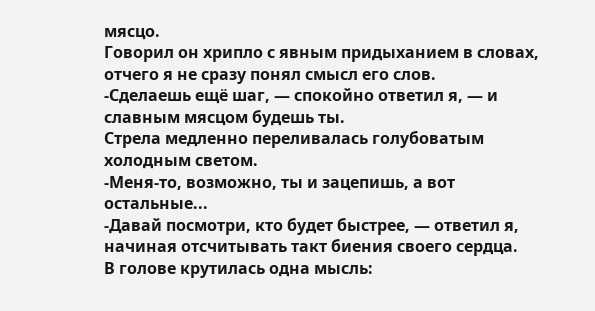мясцо.
Говорил он хрипло с явным придыханием в словах, отчего я не сразу понял смысл его слов.
-Сделаешь ещё шаг, — спокойно ответил я, — и славным мясцом будешь ты.
Стрела медленно переливалась голубоватым холодным светом.
-Меня-то, возможно, ты и зацепишь, а вот остальные...
-Давай посмотри, кто будет быстрее, — ответил я, начиная отсчитывать такт биения своего сердца.
В голове крутилась одна мысль: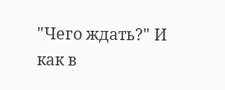"Чего ждать?" И как в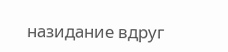назидание вдруг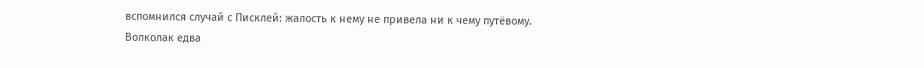вспомнился случай с Писклей: жалость к нему не привела ни к чему путёвому.
Волколак едва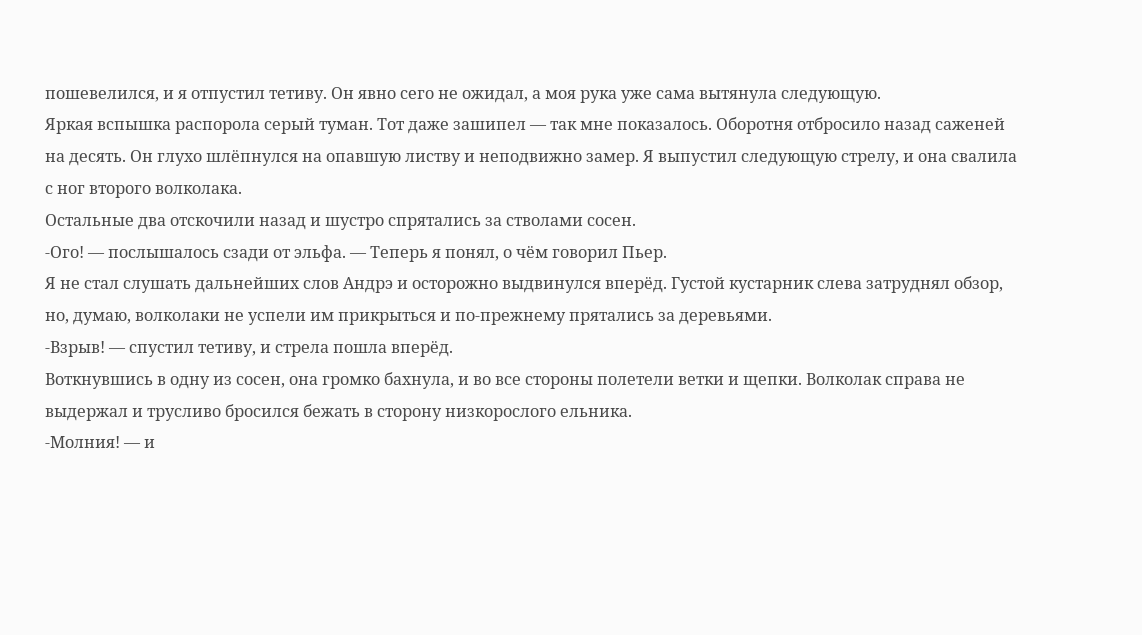пошевелился, и я отпустил тетиву. Он явно сего не ожидал, а моя рука уже сама вытянула следующую.
Яркая вспышка распорола серый туман. Тот даже зашипел — так мне показалось. Оборотня отбросило назад саженей на десять. Он глухо шлёпнулся на опавшую листву и неподвижно замер. Я выпустил следующую стрелу, и она свалила с ног второго волколака.
Остальные два отскочили назад и шустро спрятались за стволами сосен.
-Ого! — послышалось сзади от эльфа. — Теперь я понял, о чём говорил Пьер.
Я не стал слушать дальнейших слов Андрэ и осторожно выдвинулся вперёд. Густой кустарник слева затруднял обзор, но, думаю, волколаки не успели им прикрыться и по-прежнему прятались за деревьями.
-Взрыв! — спустил тетиву, и стрела пошла вперёд.
Воткнувшись в одну из сосен, она громко бахнула, и во все стороны полетели ветки и щепки. Волколак справа не выдержал и трусливо бросился бежать в сторону низкорослого ельника.
-Молния! — и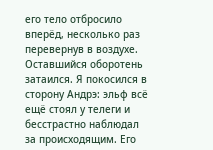его тело отбросило вперёд, несколько раз перевернув в воздухе.
Оставшийся оборотень затаился. Я покосился в сторону Андрэ: эльф всё ещё стоял у телеги и бесстрастно наблюдал за происходящим. Его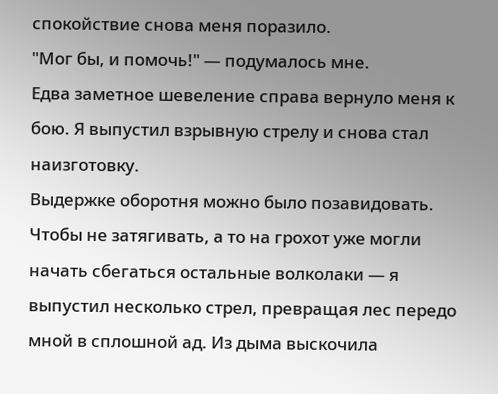спокойствие снова меня поразило.
"Мог бы, и помочь!" — подумалось мне.
Едва заметное шевеление справа вернуло меня к бою. Я выпустил взрывную стрелу и снова стал наизготовку.
Выдержке оборотня можно было позавидовать. Чтобы не затягивать, а то на грохот уже могли начать сбегаться остальные волколаки — я выпустил несколько стрел, превращая лес передо мной в сплошной ад. Из дыма выскочила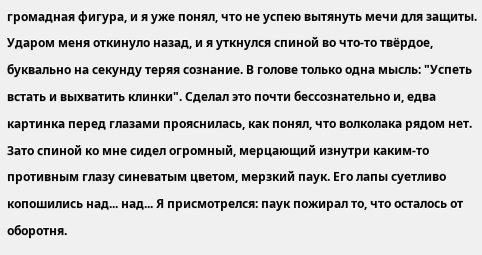громадная фигура, и я уже понял, что не успею вытянуть мечи для защиты.
Ударом меня откинуло назад, и я уткнулся спиной во что-то твёрдое, буквально на секунду теряя сознание. В голове только одна мысль: "Успеть встать и выхватить клинки". Сделал это почти бессознательно и, едва картинка перед глазами прояснилась, как понял, что волколака рядом нет.
Зато спиной ко мне сидел огромный, мерцающий изнутри каким-то противным глазу синеватым цветом, мерзкий паук. Его лапы суетливо копошились над... над... Я присмотрелся: паук пожирал то, что осталось от оборотня.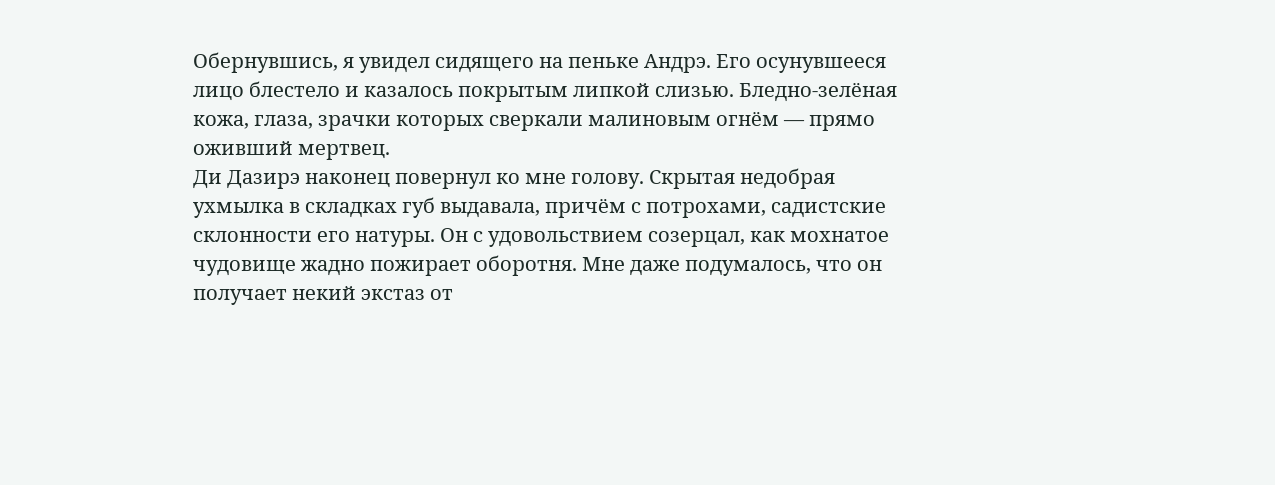Обернувшись, я увидел сидящего на пеньке Андрэ. Его осунувшееся лицо блестело и казалось покрытым липкой слизью. Бледно-зелёная кожа, глаза, зрачки которых сверкали малиновым огнём — прямо оживший мертвец.
Ди Дазирэ наконец повернул ко мне голову. Скрытая недобрая ухмылка в складках губ выдавала, причём с потрохами, садистские склонности его натуры. Он с удовольствием созерцал, как мохнатое чудовище жадно пожирает оборотня. Мне даже подумалось, что он получает некий экстаз от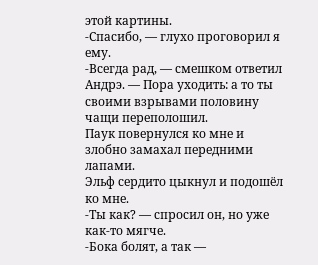этой картины.
-Спасибо, — глухо проговорил я ему.
-Всегда рад, — смешком ответил Андрэ. — Пора уходить: а то ты своими взрывами половину чащи переполошил.
Паук повернулся ко мне и злобно замахал передними лапами.
Эльф сердито цыкнул и подошёл ко мне.
-Ты как? — спросил он, но уже как-то мягче.
-Бока болят, а так —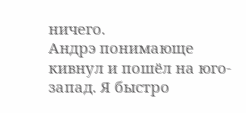ничего.
Андрэ понимающе кивнул и пошёл на юго-запад. Я быстро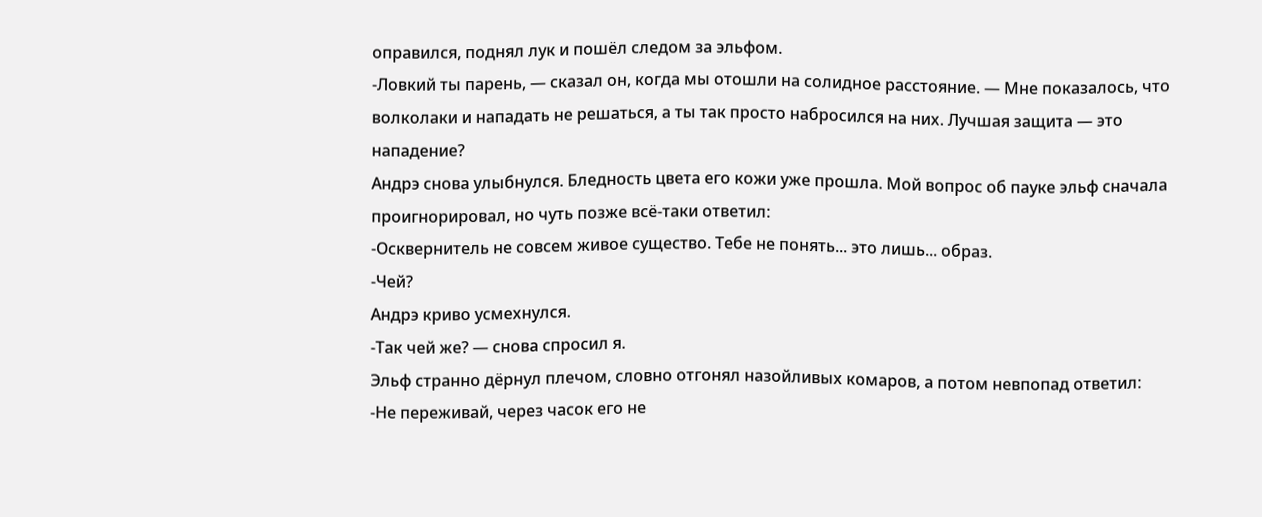оправился, поднял лук и пошёл следом за эльфом.
-Ловкий ты парень, — сказал он, когда мы отошли на солидное расстояние. — Мне показалось, что волколаки и нападать не решаться, а ты так просто набросился на них. Лучшая защита — это нападение?
Андрэ снова улыбнулся. Бледность цвета его кожи уже прошла. Мой вопрос об пауке эльф сначала проигнорировал, но чуть позже всё-таки ответил:
-Осквернитель не совсем живое существо. Тебе не понять... это лишь... образ.
-Чей?
Андрэ криво усмехнулся.
-Так чей же? — снова спросил я.
Эльф странно дёрнул плечом, словно отгонял назойливых комаров, а потом невпопад ответил:
-Не переживай, через часок его не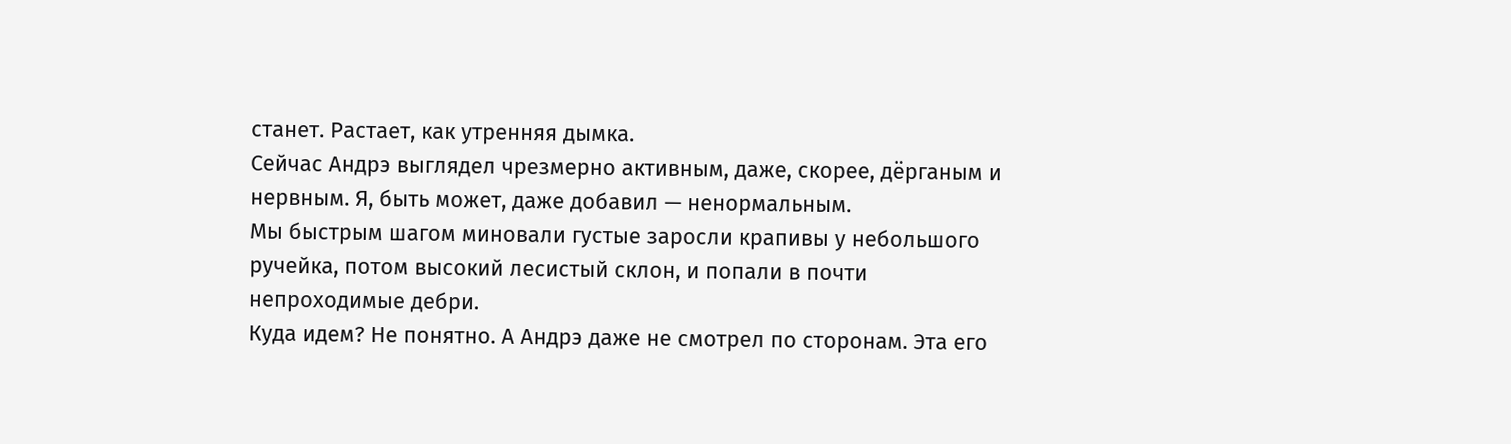станет. Растает, как утренняя дымка.
Сейчас Андрэ выглядел чрезмерно активным, даже, скорее, дёрганым и нервным. Я, быть может, даже добавил — ненормальным.
Мы быстрым шагом миновали густые заросли крапивы у небольшого ручейка, потом высокий лесистый склон, и попали в почти непроходимые дебри.
Куда идем? Не понятно. А Андрэ даже не смотрел по сторонам. Эта его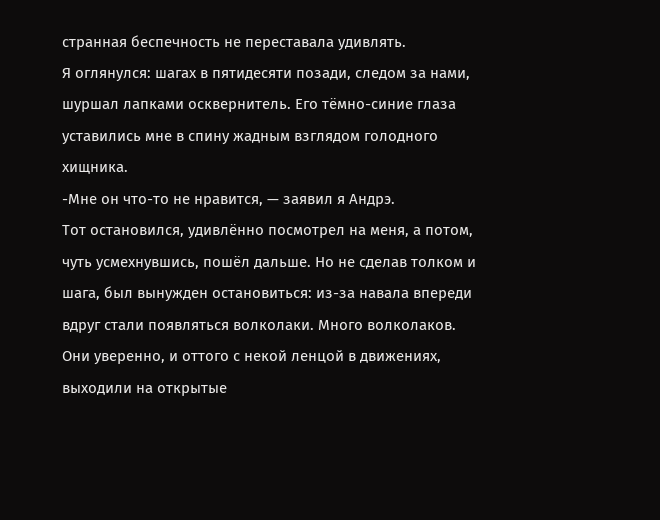странная беспечность не переставала удивлять.
Я оглянулся: шагах в пятидесяти позади, следом за нами, шуршал лапками осквернитель. Его тёмно-синие глаза уставились мне в спину жадным взглядом голодного хищника.
-Мне он что-то не нравится, — заявил я Андрэ.
Тот остановился, удивлённо посмотрел на меня, а потом, чуть усмехнувшись, пошёл дальше. Но не сделав толком и шага, был вынужден остановиться: из-за навала впереди вдруг стали появляться волколаки. Много волколаков.
Они уверенно, и оттого с некой ленцой в движениях, выходили на открытые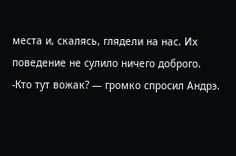места и, скалясь, глядели на нас. Их поведение не сулило ничего доброго.
-Кто тут вожак? — громко спросил Андрэ.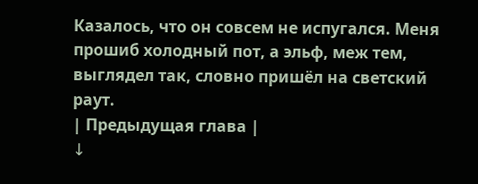Казалось, что он совсем не испугался. Меня прошиб холодный пот, а эльф, меж тем, выглядел так, словно пришёл на светский раут.
| Предыдущая глава |
↓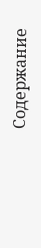Содержание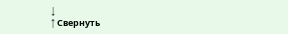↓
↑ Свернуть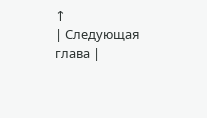↑
| Следующая глава |